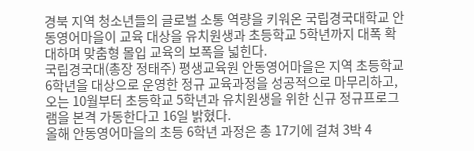경북 지역 청소년들의 글로벌 소통 역량을 키워온 국립경국대학교 안동영어마을이 교육 대상을 유치원생과 초등학교 5학년까지 대폭 확대하며 맞춤형 몰입 교육의 보폭을 넓힌다.
국립경국대(총장 정태주) 평생교육원 안동영어마을은 지역 초등학교 6학년을 대상으로 운영한 정규 교육과정을 성공적으로 마무리하고, 오는 10월부터 초등학교 5학년과 유치원생을 위한 신규 정규프로그램을 본격 가동한다고 16일 밝혔다.
올해 안동영어마을의 초등 6학년 과정은 총 17기에 걸쳐 3박 4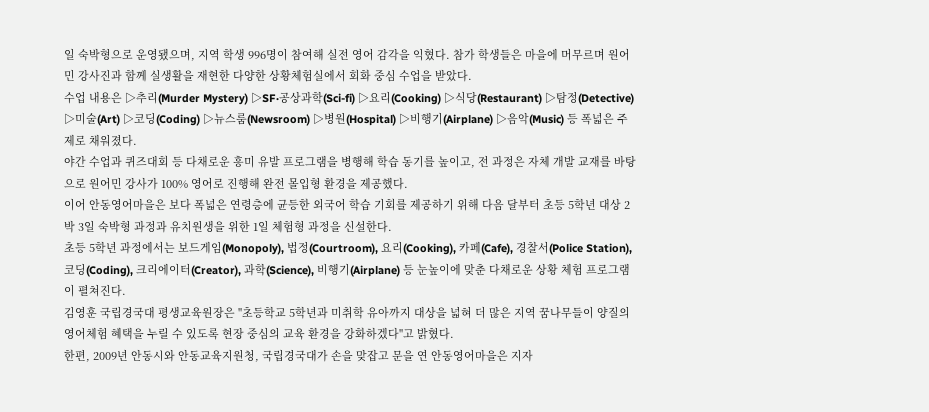일 숙박형으로 운영됐으며, 지역 학생 996명이 참여해 실전 영어 감각을 익혔다. 참가 학생들은 마을에 머무르며 원어민 강사진과 함께 실생활을 재현한 다양한 상황체험실에서 회화 중심 수업을 받았다.
수업 내용은 ▷추리(Murder Mystery) ▷SF·공상과학(Sci-fi) ▷요리(Cooking) ▷식당(Restaurant) ▷탐정(Detective) ▷미술(Art) ▷코딩(Coding) ▷뉴스룸(Newsroom) ▷병원(Hospital) ▷비행기(Airplane) ▷음악(Music) 등 폭넓은 주제로 채워졌다.
야간 수업과 퀴즈대회 등 다채로운 흥미 유발 프로그램을 병행해 학습 동기를 높이고, 전 과정은 자체 개발 교재를 바탕으로 원어민 강사가 100% 영어로 진행해 완전 몰입형 환경을 제공했다.
이어 안동영어마을은 보다 폭넓은 연령층에 균등한 외국어 학습 기회를 제공하기 위해 다음 달부터 초등 5학년 대상 2박 3일 숙박형 과정과 유치원생을 위한 1일 체험형 과정을 신설한다.
초등 5학년 과정에서는 보드게임(Monopoly), 법정(Courtroom), 요리(Cooking), 카페(Cafe), 경찰서(Police Station), 코딩(Coding), 크리에이터(Creator), 과학(Science), 비행기(Airplane) 등 눈높이에 맞춘 다채로운 상황 체험 프로그램이 펼쳐진다.
김영훈 국립경국대 평생교육원장은 "초등학교 5학년과 미취학 유아까지 대상을 넓혀 더 많은 지역 꿈나무들이 양질의 영어체험 혜택을 누릴 수 있도록 현장 중심의 교육 환경을 강화하겠다"고 밝혔다.
한편, 2009년 안동시와 안동교육지원청, 국립경국대가 손을 맞잡고 문을 연 안동영어마을은 지자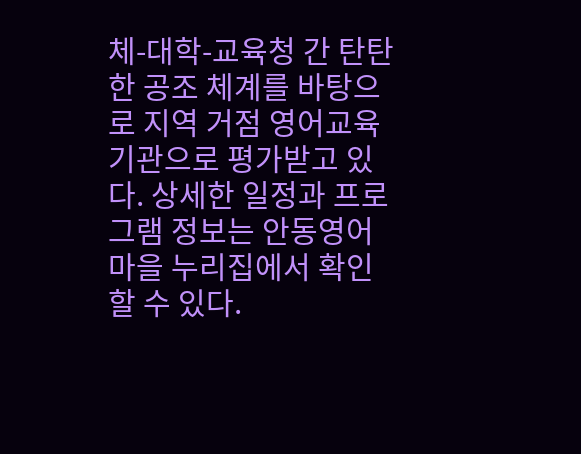체-대학-교육청 간 탄탄한 공조 체계를 바탕으로 지역 거점 영어교육 기관으로 평가받고 있다. 상세한 일정과 프로그램 정보는 안동영어마을 누리집에서 확인할 수 있다.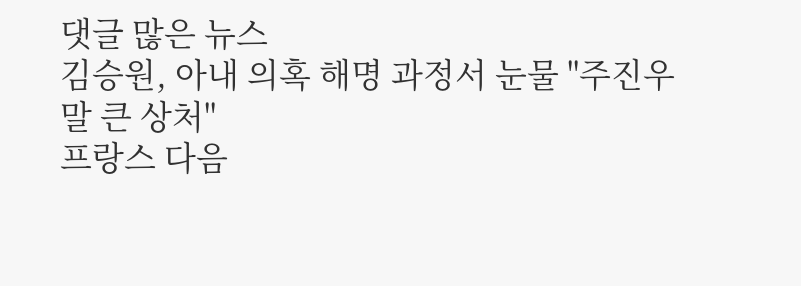댓글 많은 뉴스
김승원, 아내 의혹 해명 과정서 눈물 "주진우 말 큰 상처"
프랑스 다음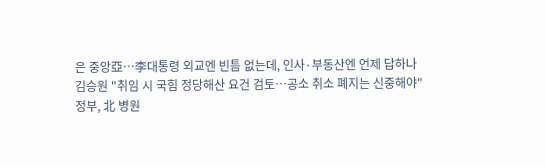은 중앙亞…李대통령 외교엔 빈틈 없는데, 인사·부동산엔 언제 답하나
김승원 "취임 시 국힘 정당해산 요건 검토…공소 취소 폐지는 신중해야"
정부, 北 병원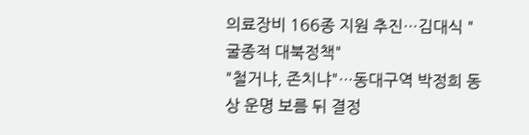의료장비 166종 지원 추진…김대식 "굴종적 대북정책"
"철거냐, 존치냐"…동대구역 박정희 동상 운명 보름 뒤 결정